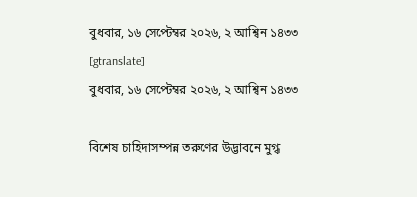বুধবার, ১৬ সেপ্টেম্বর ২০২৬, ২ আশ্বিন ১৪৩৩
[gtranslate]
বুধবার, ১৬ সেপ্টেম্বর ২০২৬, ২ আশ্বিন ১৪৩৩

বিশেষ চাহিদাসম্পন্ন তরুণের উদ্ভাবনে মুগ্ধ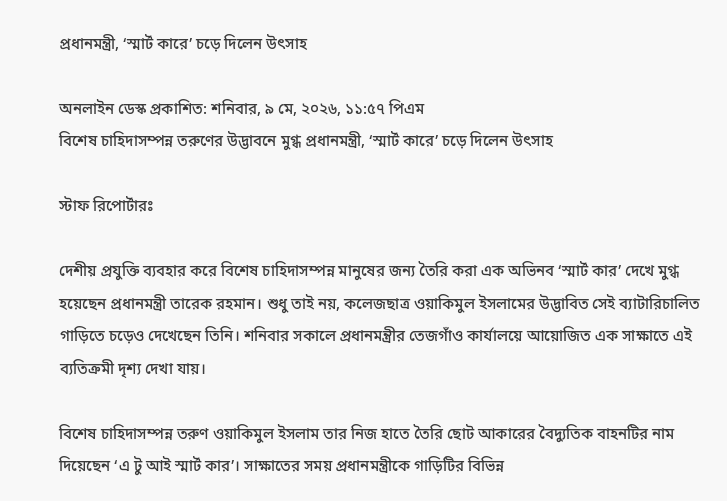প্রধানমন্ত্রী, ‘স্মার্ট কারে’ চড়ে দিলেন উৎসাহ

অনলাইন ডেস্ক প্রকাশিত: শনিবার, ৯ মে, ২০২৬, ১১:৫৭ পিএম
বিশেষ চাহিদাসম্পন্ন তরুণের উদ্ভাবনে মুগ্ধ প্রধানমন্ত্রী, ‘স্মার্ট কারে’ চড়ে দিলেন উৎসাহ

স্টাফ রিপোর্টারঃ

দেশীয় প্রযুক্তি ব্যবহার করে বিশেষ চাহিদাসম্পন্ন মানুষের জন্য তৈরি করা এক অভিনব ‘স্মার্ট কার’ দেখে মুগ্ধ হয়েছেন প্রধানমন্ত্রী তারেক রহমান। শুধু তাই নয়, কলেজছাত্র ওয়াকিমুল ইসলামের উদ্ভাবিত সেই ব্যাটারিচালিত গাড়িতে চড়েও দেখেছেন তিনি। শনিবার সকালে প্রধানমন্ত্রীর তেজগাঁও কার্যালয়ে আয়োজিত এক সাক্ষাতে এই ব্যতিক্রমী দৃশ্য দেখা যায়।

বিশেষ চাহিদাসম্পন্ন তরুণ ওয়াকিমুল ইসলাম তার নিজ হাতে তৈরি ছোট আকারের বৈদ্যুতিক বাহনটির নাম দিয়েছেন ‘এ টু আই স্মার্ট কার’। সাক্ষাতের সময় প্রধানমন্ত্রীকে গাড়িটির বিভিন্ন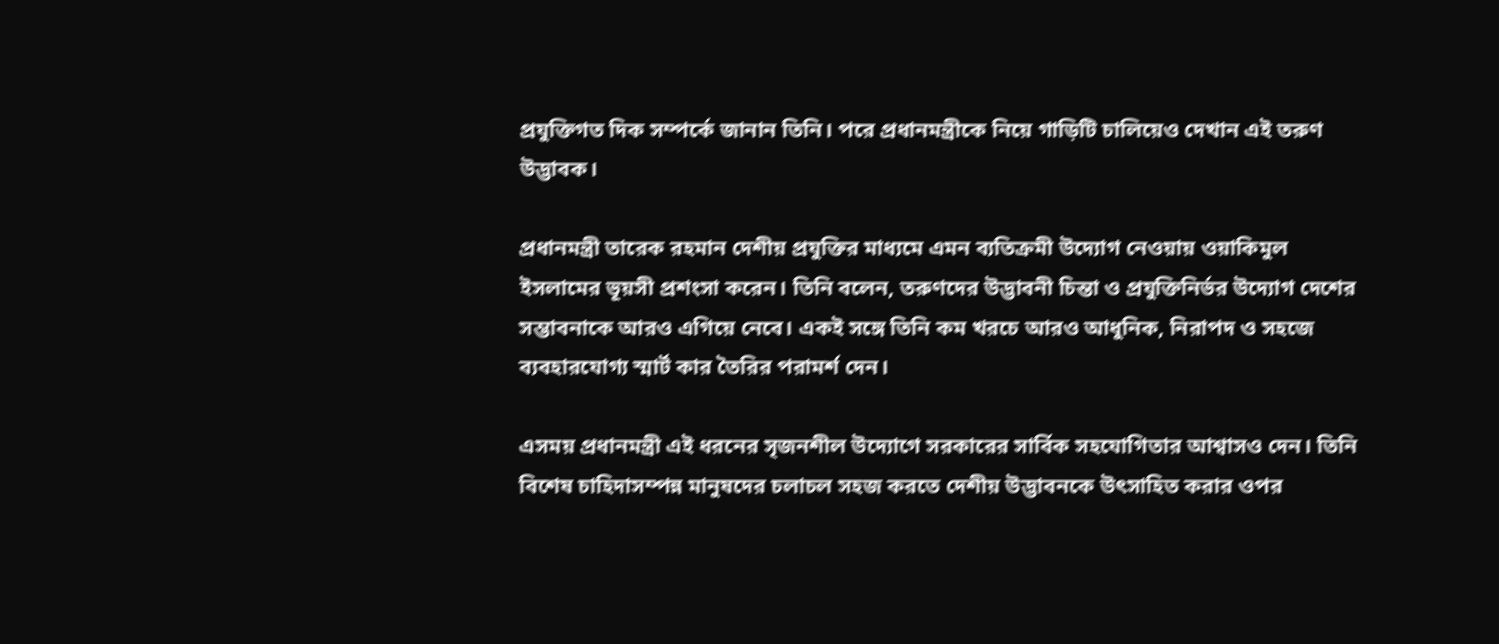প্রযুক্তিগত দিক সম্পর্কে জানান তিনি। পরে প্রধানমন্ত্রীকে নিয়ে গাড়িটি চালিয়েও দেখান এই তরুণ উদ্ভাবক।

প্রধানমন্ত্রী তারেক রহমান দেশীয় প্রযুক্তির মাধ্যমে এমন ব্যতিক্রমী উদ্যোগ নেওয়ায় ওয়াকিমুল ইসলামের ভূয়সী প্রশংসা করেন। তিনি বলেন, তরুণদের উদ্ভাবনী চিন্তা ও প্রযুক্তিনির্ভর উদ্যোগ দেশের সম্ভাবনাকে আরও এগিয়ে নেবে। একই সঙ্গে তিনি কম খরচে আরও আধুনিক, নিরাপদ ও সহজে ব্যবহারযোগ্য স্মার্ট কার তৈরির পরামর্শ দেন।

এসময় প্রধানমন্ত্রী এই ধরনের সৃজনশীল উদ্যোগে সরকারের সার্বিক সহযোগিতার আশ্বাসও দেন। তিনি বিশেষ চাহিদাসম্পন্ন মানুষদের চলাচল সহজ করতে দেশীয় উদ্ভাবনকে উৎসাহিত করার ওপর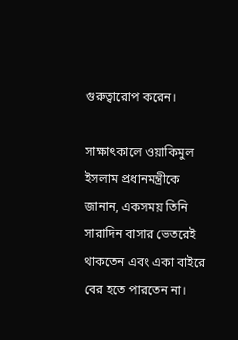গুরুত্বারোপ করেন।

সাক্ষাৎকালে ওয়াকিমুল ইসলাম প্রধানমন্ত্রীকে জানান, একসময় তিনি সারাদিন বাসার ভেতরেই থাকতেন এবং একা বাইরে বের হতে পারতেন না।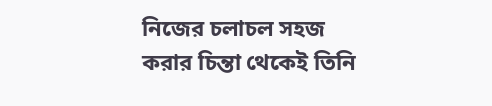নিজের চলাচল সহজ করার চিন্তা থেকেই তিনি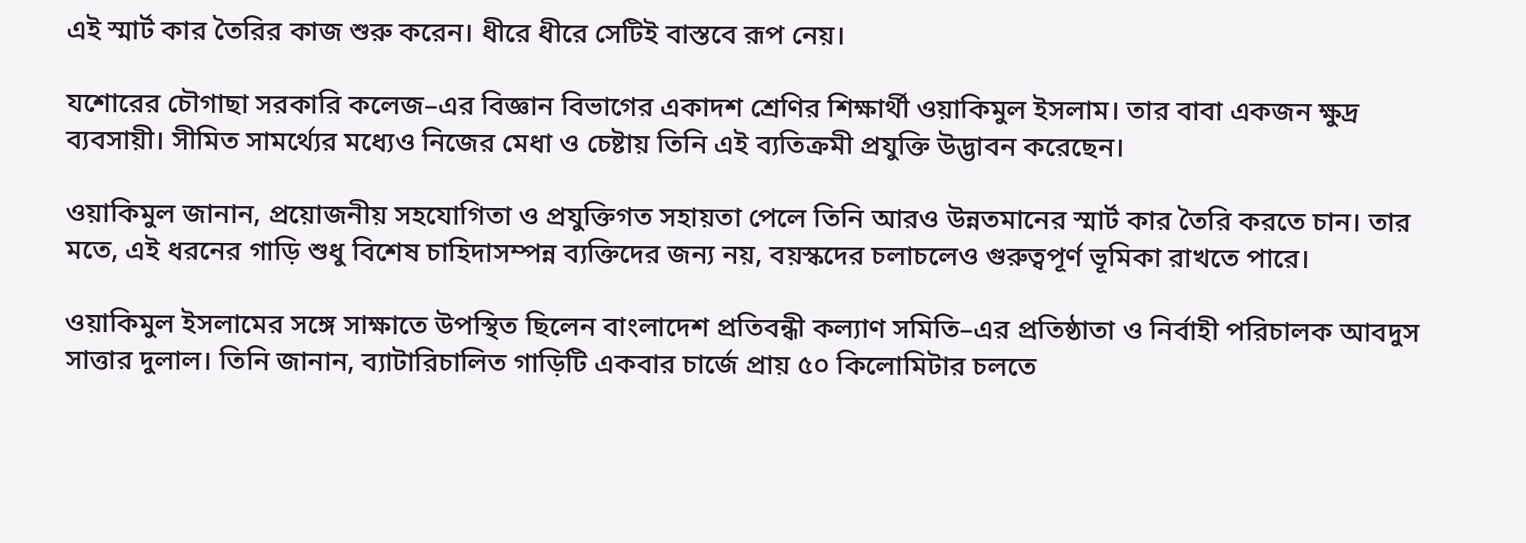এই স্মার্ট কার তৈরির কাজ শুরু করেন। ধীরে ধীরে সেটিই বাস্তবে রূপ নেয়।

যশোরের চৌগাছা সরকারি কলেজ–এর বিজ্ঞান বিভাগের একাদশ শ্রেণির শিক্ষার্থী ওয়াকিমুল ইসলাম। তার বাবা একজন ক্ষুদ্র ব্যবসায়ী। সীমিত সামর্থ্যের মধ্যেও নিজের মেধা ও চেষ্টায় তিনি এই ব্যতিক্রমী প্রযুক্তি উদ্ভাবন করেছেন।

ওয়াকিমুল জানান, প্রয়োজনীয় সহযোগিতা ও প্রযুক্তিগত সহায়তা পেলে তিনি আরও উন্নতমানের স্মার্ট কার তৈরি করতে চান। তার মতে, এই ধরনের গাড়ি শুধু বিশেষ চাহিদাসম্পন্ন ব্যক্তিদের জন্য নয়, বয়স্কদের চলাচলেও গুরুত্বপূর্ণ ভূমিকা রাখতে পারে।

ওয়াকিমুল ইসলামের সঙ্গে সাক্ষাতে উপস্থিত ছিলেন বাংলাদেশ প্রতিবন্ধী কল্যাণ সমিতি–এর প্রতিষ্ঠাতা ও নির্বাহী পরিচালক আবদুস সাত্তার দুলাল। তিনি জানান, ব্যাটারিচালিত গাড়িটি একবার চার্জে প্রায় ৫০ কিলোমিটার চলতে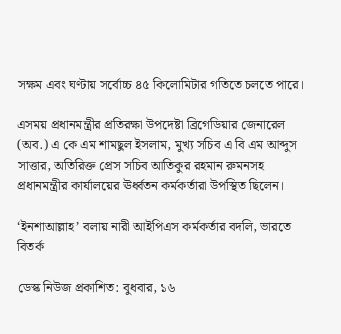সক্ষম এবং ঘণ্টায় সর্বোচ্চ ৪৫ কিলোমিটার গতিতে চলতে পারে।

এসময় প্রধানমন্ত্রীর প্রতিরক্ষা উপদেষ্টা ব্রিগেডিয়ার জেনারেল (অব.) এ কে এম শামছুল ইসলাম, মুখ্য সচিব এ বি এম আব্দুস সাত্তার, অতিরিক্ত প্রেস সচিব আতিকুর রহমান রুমনসহ প্রধানমন্ত্রীর কার্যালয়ের ঊর্ধ্বতন কর্মকর্তারা উপস্থিত ছিলেন।

‘ইনশাআল্লাহ’ বলায় নারী আইপিএস কর্মকর্তার বদলি, ভারতে বিতর্ক

ডেস্ক নিউজ প্রকাশিত: বুধবার, ১৬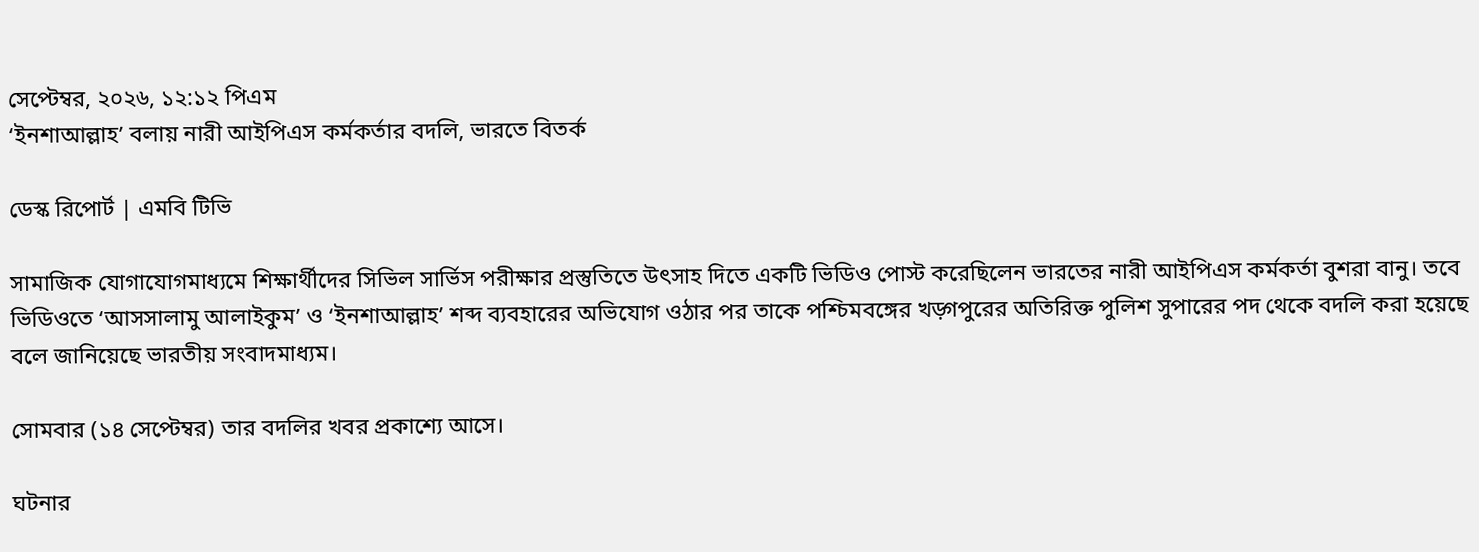সেপ্টেম্বর, ২০২৬, ১২:১২ পিএম
‘ইনশাআল্লাহ’ বলায় নারী আইপিএস কর্মকর্তার বদলি, ভারতে বিতর্ক

ডেস্ক রিপোর্ট | এমবি টিভি

সামাজিক যোগাযোগমাধ্যমে শিক্ষার্থীদের সিভিল সার্ভিস পরীক্ষার প্রস্তুতিতে উৎসাহ দিতে একটি ভিডিও পোস্ট করেছিলেন ভারতের নারী আইপিএস কর্মকর্তা বুশরা বানু। তবে ভিডিওতে ‘আসসালামু আলাইকুম’ ও ‘ইনশাআল্লাহ’ শব্দ ব্যবহারের অভিযোগ ওঠার পর তাকে পশ্চিমবঙ্গের খড়্গপুরের অতিরিক্ত পুলিশ সুপারের পদ থেকে বদলি করা হয়েছে বলে জানিয়েছে ভারতীয় সংবাদমাধ্যম।

সোমবার (১৪ সেপ্টেম্বর) তার বদলির খবর প্রকাশ্যে আসে।

ঘটনার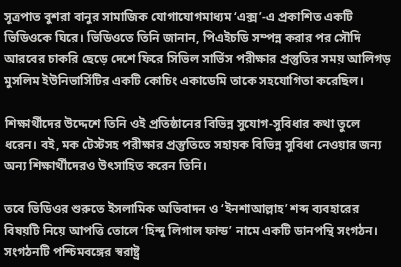সূত্রপাত বুশরা বানুর সামাজিক যোগাযোগমাধ্যম ‘এক্স’-এ প্রকাশিত একটি ভিডিওকে ঘিরে। ভিডিওতে তিনি জানান, পিএইচডি সম্পন্ন করার পর সৌদি আরবের চাকরি ছেড়ে দেশে ফিরে সিভিল সার্ভিস পরীক্ষার প্রস্তুতির সময় আলিগড় মুসলিম ইউনিভার্সিটির একটি কোচিং একাডেমি তাকে সহযোগিতা করেছিল।

শিক্ষার্থীদের উদ্দেশে তিনি ওই প্রতিষ্ঠানের বিভিন্ন সুযোগ-সুবিধার কথা তুলে ধরেন। বই, মক টেস্টসহ পরীক্ষার প্রস্তুতিতে সহায়ক বিভিন্ন সুবিধা নেওয়ার জন্য অন্য শিক্ষার্থীদেরও উৎসাহিত করেন তিনি।

তবে ভিডিওর শুরুতে ইসলামিক অভিবাদন ও ‘ইনশাআল্লাহ’ শব্দ ব্যবহারের বিষয়টি নিয়ে আপত্তি তোলে ‘হিন্দু লিগাল ফান্ড’ নামে একটি ডানপন্থি সংগঠন। সংগঠনটি পশ্চিমবঙ্গের স্বরাষ্ট্র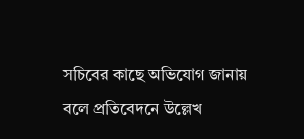সচিবের কাছে অভিযোগ জানায় বলে প্রতিবেদনে উল্লেখ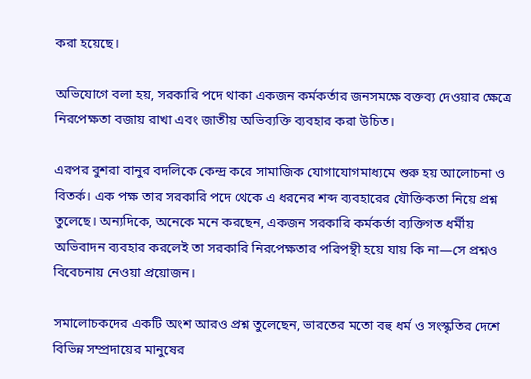করা হয়েছে।

অভিযোগে বলা হয়, সরকারি পদে থাকা একজন কর্মকর্তার জনসমক্ষে বক্তব্য দেওয়ার ক্ষেত্রে নিরপেক্ষতা বজায় রাখা এবং জাতীয় অভিব্যক্তি ব্যবহার করা উচিত।

এরপর বুশরা বানুর বদলিকে কেন্দ্র করে সামাজিক যোগাযোগমাধ্যমে শুরু হয় আলোচনা ও বিতর্ক। এক পক্ষ তার সরকারি পদে থেকে এ ধরনের শব্দ ব্যবহারের যৌক্তিকতা নিয়ে প্রশ্ন তুলেছে। অন্যদিকে, অনেকে মনে করছেন, একজন সরকারি কর্মকর্তা ব্যক্তিগত ধর্মীয় অভিবাদন ব্যবহার করলেই তা সরকারি নিরপেক্ষতার পরিপন্থী হয়ে যায় কি না—সে প্রশ্নও বিবেচনায় নেওয়া প্রয়োজন।

সমালোচকদের একটি অংশ আরও প্রশ্ন তুলেছেন, ভারতের মতো বহু ধর্ম ও সংস্কৃতির দেশে বিভিন্ন সম্প্রদায়ের মানুষের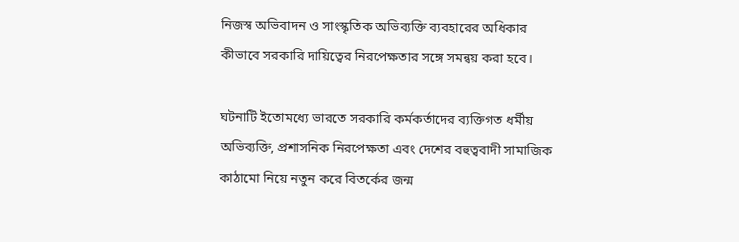নিজস্ব অভিবাদন ও সাংস্কৃতিক অভিব্যক্তি ব্যবহারের অধিকার কীভাবে সরকারি দায়িত্বের নিরপেক্ষতার সঙ্গে সমন্বয় করা হবে।

ঘটনাটি ইতোমধ্যে ভারতে সরকারি কর্মকর্তাদের ব্যক্তিগত ধর্মীয় অভিব্যক্তি, প্রশাসনিক নিরপেক্ষতা এবং দেশের বহুত্ববাদী সামাজিক কাঠামো নিয়ে নতুন করে বিতর্কের জন্ম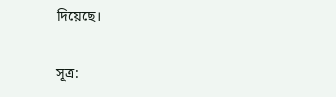দিয়েছে।

সূত্র: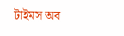টাইমস অব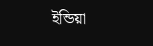ইন্ডিয়া